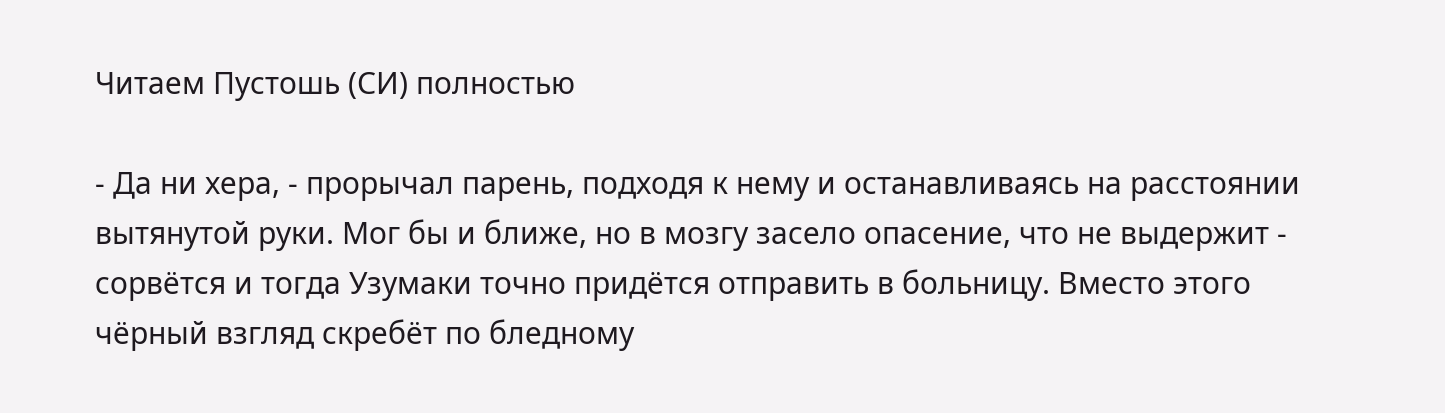Читаем Пустошь (СИ) полностью

- Да ни хера, - прорычал парень, подходя к нему и останавливаясь на расстоянии вытянутой руки. Мог бы и ближе, но в мозгу засело опасение, что не выдержит - сорвётся и тогда Узумаки точно придётся отправить в больницу. Вместо этого чёрный взгляд скребёт по бледному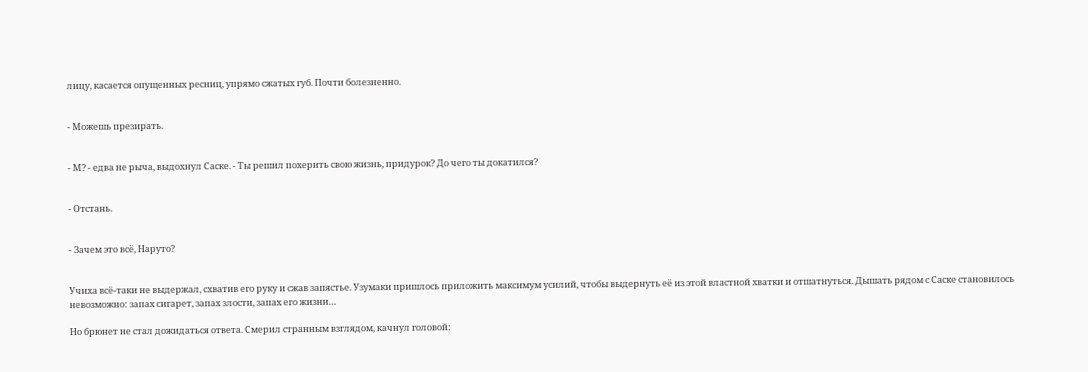лицу, касается опущенных ресниц, упрямо сжатых губ. Почти болезненно.


- Можешь презирать.


- М? - едва не рыча, выдохнул Саске. - Ты решил похерить свою жизнь, придурок? До чего ты докатился?


- Отстань.


- Зачем это всё, Наруто?


Учиха всё-таки не выдержал, схватив его руку и сжав запястье. Узумаки пришлось приложить максимум усилий, чтобы выдернуть её из этой властной хватки и отшатнуться. Дышать рядом с Саске становилось невозможно: запах сигарет, запах злости, запах его жизни…

Но брюнет не стал дожидаться ответа. Смерил странным взглядом, качнул головой: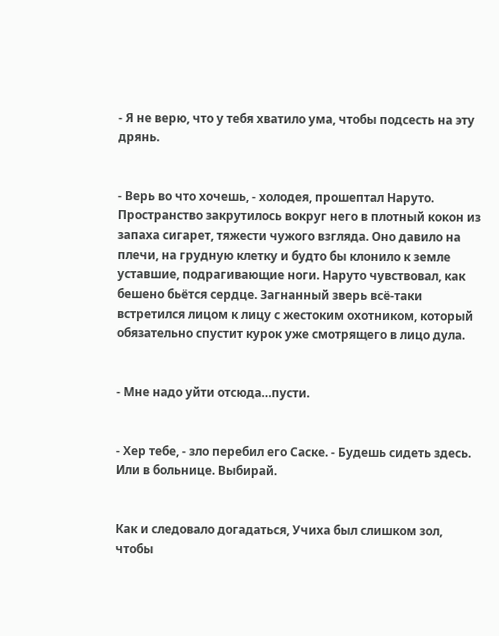- Я не верю, что у тебя хватило ума, чтобы подсесть на эту дрянь.


- Верь во что хочешь, - холодея, прошептал Наруто. Пространство закрутилось вокруг него в плотный кокон из запаха сигарет, тяжести чужого взгляда. Оно давило на плечи, на грудную клетку и будто бы клонило к земле уставшие, подрагивающие ноги. Наруто чувствовал, как бешено бьётся сердце. Загнанный зверь всё-таки встретился лицом к лицу с жестоким охотником, который обязательно спустит курок уже смотрящего в лицо дула.


- Мне надо уйти отсюда…пусти.


- Хер тебе, - зло перебил его Саске. - Будешь сидеть здесь. Или в больнице. Выбирай.


Как и следовало догадаться, Учиха был слишком зол, чтобы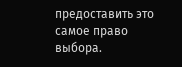предоставить это самое право выбора.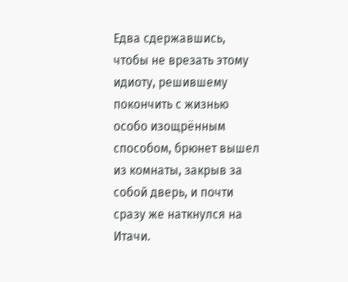Едва сдержавшись, чтобы не врезать этому идиоту, решившему покончить с жизнью особо изощрённым способом, брюнет вышел из комнаты, закрыв за собой дверь, и почти сразу же наткнулся на Итачи.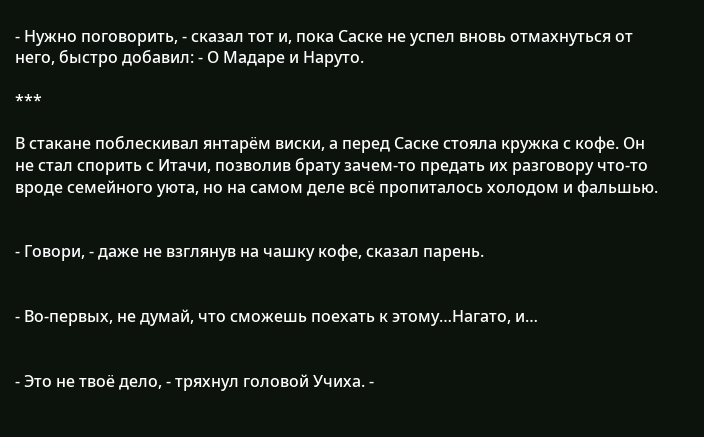- Нужно поговорить, - сказал тот и, пока Саске не успел вновь отмахнуться от него, быстро добавил: - О Мадаре и Наруто.

***

В стакане поблескивал янтарём виски, а перед Саске стояла кружка с кофе. Он не стал спорить с Итачи, позволив брату зачем-то предать их разговору что-то вроде семейного уюта, но на самом деле всё пропиталось холодом и фальшью.


- Говори, - даже не взглянув на чашку кофе, сказал парень.


- Во-первых, не думай, что сможешь поехать к этому…Нагато, и…


- Это не твоё дело, - тряхнул головой Учиха. -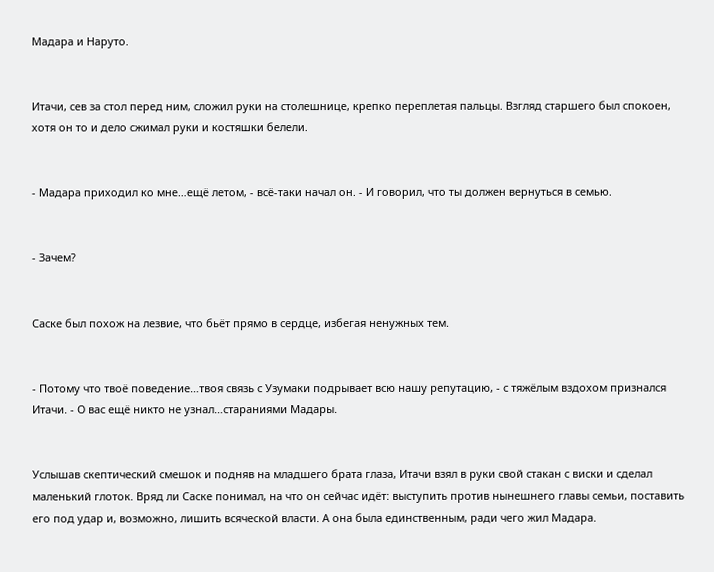Мадара и Наруто.


Итачи, сев за стол перед ним, сложил руки на столешнице, крепко переплетая пальцы. Взгляд старшего был спокоен, хотя он то и дело сжимал руки и костяшки белели.


- Мадара приходил ко мне…ещё летом, - всё-таки начал он. - И говорил, что ты должен вернуться в семью.


- Зачем?


Саске был похож на лезвие, что бьёт прямо в сердце, избегая ненужных тем.


- Потому что твоё поведение…твоя связь с Узумаки подрывает всю нашу репутацию, - с тяжёлым вздохом признался Итачи. - О вас ещё никто не узнал…стараниями Мадары.


Услышав скептический смешок и подняв на младшего брата глаза, Итачи взял в руки свой стакан с виски и сделал маленький глоток. Вряд ли Саске понимал, на что он сейчас идёт: выступить против нынешнего главы семьи, поставить его под удар и, возможно, лишить всяческой власти. А она была единственным, ради чего жил Мадара.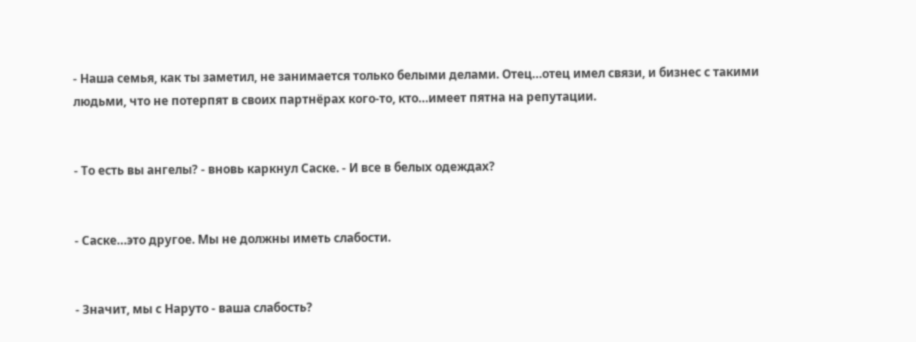- Наша семья, как ты заметил, не занимается только белыми делами. Отец…отец имел связи, и бизнес с такими людьми, что не потерпят в своих партнёрах кого-то, кто…имеет пятна на репутации.


- То есть вы ангелы? - вновь каркнул Саске. - И все в белых одеждах?


- Саске…это другое. Мы не должны иметь слабости.


- Значит, мы с Наруто - ваша слабость?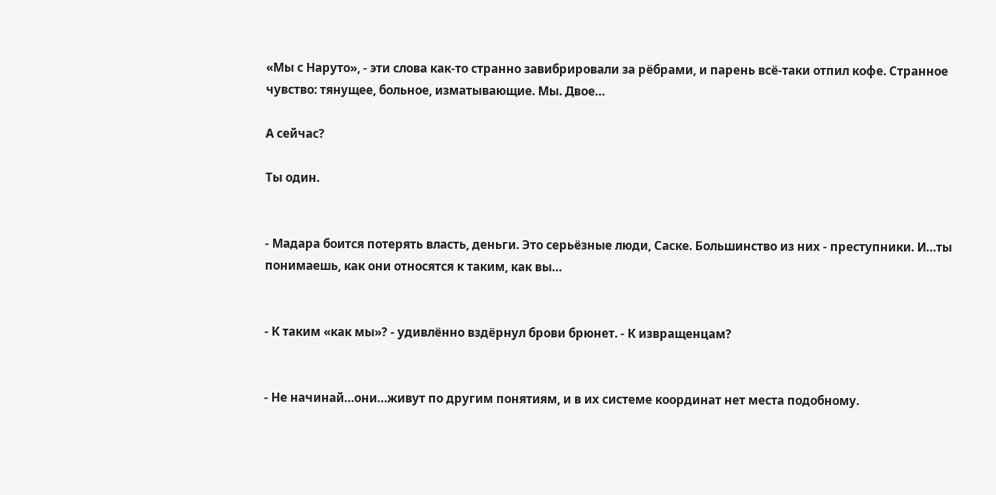«Мы с Наруто», - эти слова как-то странно завибрировали за рёбрами, и парень всё-таки отпил кофе. Странное чувство: тянущее, больное, изматывающие. Мы. Двое…

А сейчас?

Ты один.


- Мадара боится потерять власть, деньги. Это серьёзные люди, Саске. Большинство из них - преступники. И…ты понимаешь, как они относятся к таким, как вы…


- К таким «как мы»? - удивлённо вздёрнул брови брюнет. - К извращенцам?


- Не начинай…они…живут по другим понятиям, и в их системе координат нет места подобному.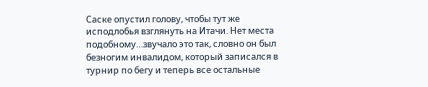Саске опустил голову, чтобы тут же исподлобья взглянуть на Итачи. Нет места подобному…звучало это так, словно он был безногим инвалидом, который записался в турнир по бегу и теперь все остальные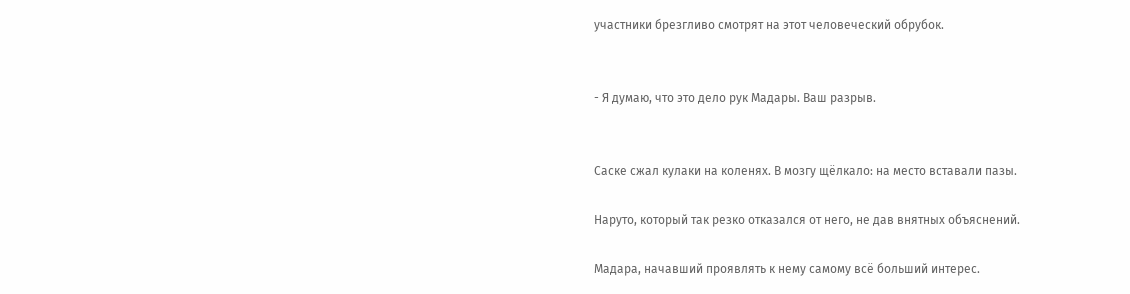участники брезгливо смотрят на этот человеческий обрубок.


- Я думаю, что это дело рук Мадары. Ваш разрыв.


Саске сжал кулаки на коленях. В мозгу щёлкало: на место вставали пазы.

Наруто, который так резко отказался от него, не дав внятных объяснений.

Мадара, начавший проявлять к нему самому всё больший интерес.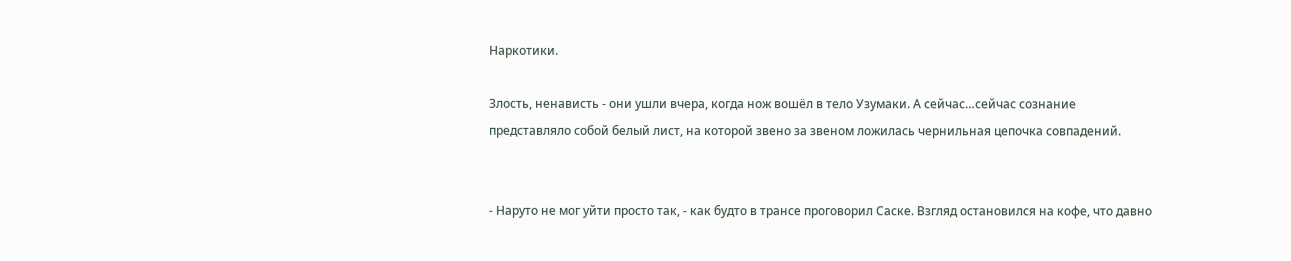Наркотики.

Злость, ненависть - они ушли вчера, когда нож вошёл в тело Узумаки. А сейчас…сейчас сознание представляло собой белый лист, на которой звено за звеном ложилась чернильная цепочка совпадений.


- Наруто не мог уйти просто так, - как будто в трансе проговорил Саске. Взгляд остановился на кофе, что давно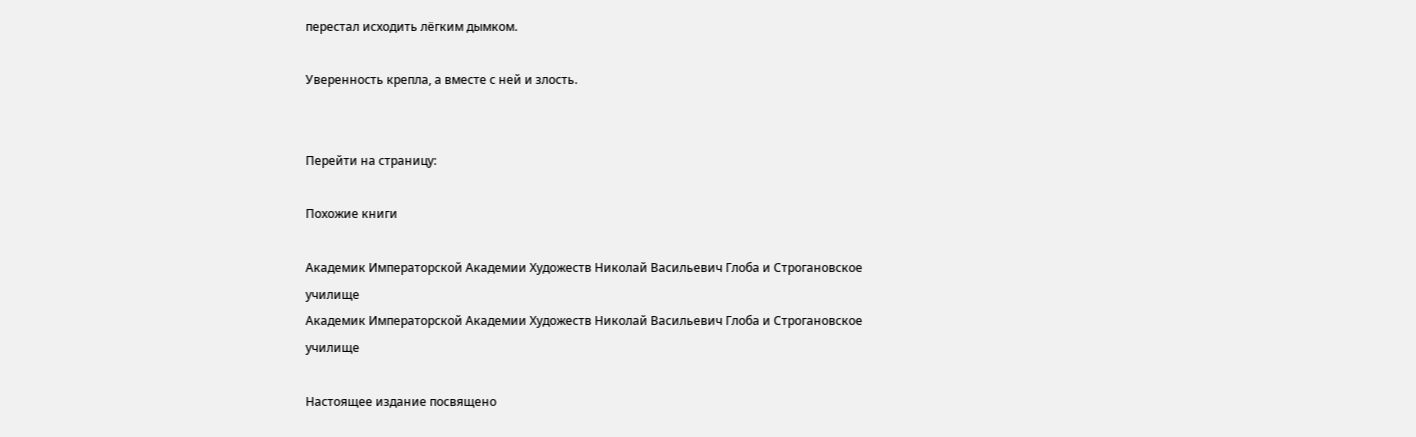перестал исходить лёгким дымком.

Уверенность крепла, а вместе с ней и злость.


Перейти на страницу:

Похожие книги

Академик Императорской Академии Художеств Николай Васильевич Глоба и Строгановское училище
Академик Императорской Академии Художеств Николай Васильевич Глоба и Строгановское училище

Настоящее издание посвящено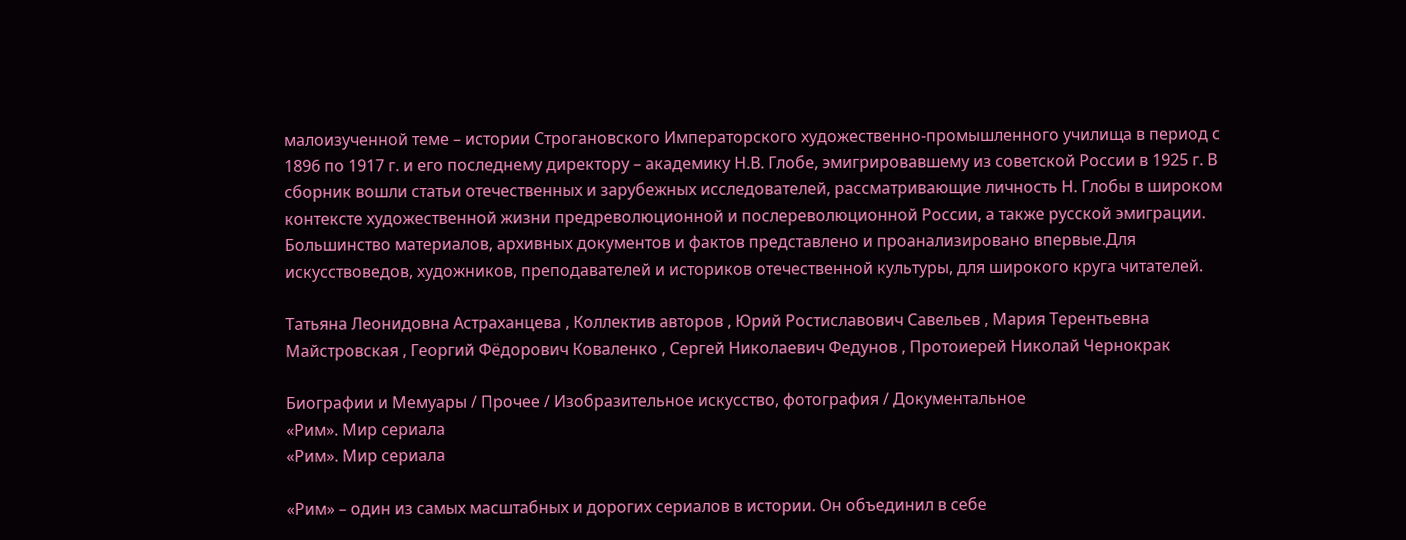малоизученной теме – истории Строгановского Императорского художественно-промышленного училища в период с 1896 по 1917 г. и его последнему директору – академику Н.В. Глобе, эмигрировавшему из советской России в 1925 г. В сборник вошли статьи отечественных и зарубежных исследователей, рассматривающие личность Н. Глобы в широком контексте художественной жизни предреволюционной и послереволюционной России, а также русской эмиграции. Большинство материалов, архивных документов и фактов представлено и проанализировано впервые.Для искусствоведов, художников, преподавателей и историков отечественной культуры, для широкого круга читателей.

Татьяна Леонидовна Астраханцева , Коллектив авторов , Юрий Ростиславович Савельев , Мария Терентьевна Майстровская , Георгий Фёдорович Коваленко , Сергей Николаевич Федунов , Протоиерей Николай Чернокрак

Биографии и Мемуары / Прочее / Изобразительное искусство, фотография / Документальное
«Рим». Мир сериала
«Рим». Мир сериала

«Рим» – один из самых масштабных и дорогих сериалов в истории. Он объединил в себе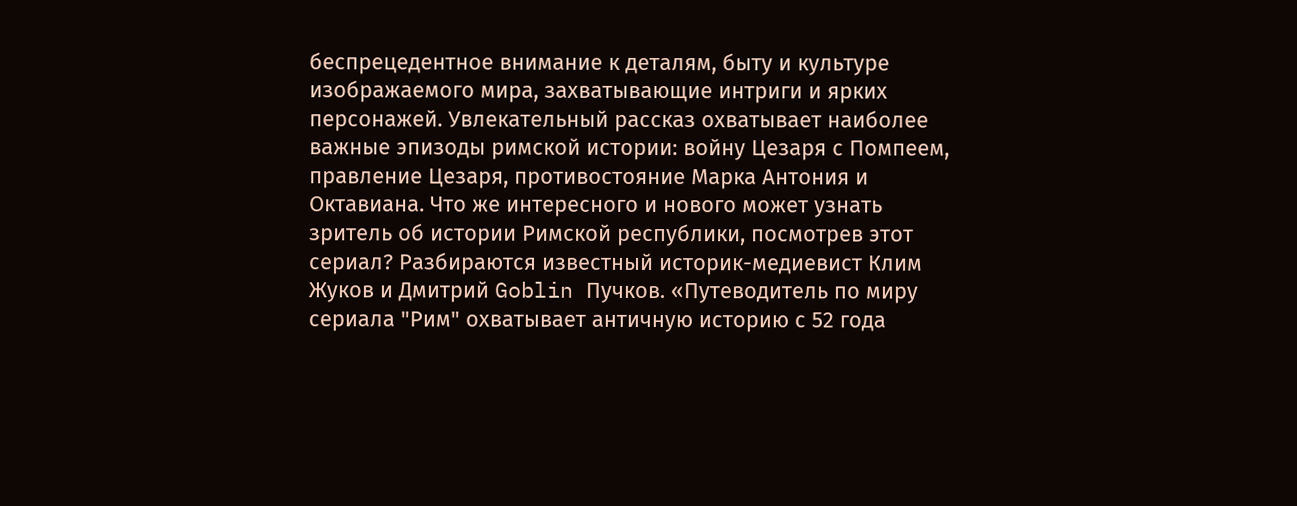беспрецедентное внимание к деталям, быту и культуре изображаемого мира, захватывающие интриги и ярких персонажей. Увлекательный рассказ охватывает наиболее важные эпизоды римской истории: войну Цезаря с Помпеем, правление Цезаря, противостояние Марка Антония и Октавиана. Что же интересного и нового может узнать зритель об истории Римской республики, посмотрев этот сериал? Разбираются известный историк-медиевист Клим Жуков и Дмитрий Goblin Пучков. «Путеводитель по миру сериала "Рим" охватывает античную историю с 52 года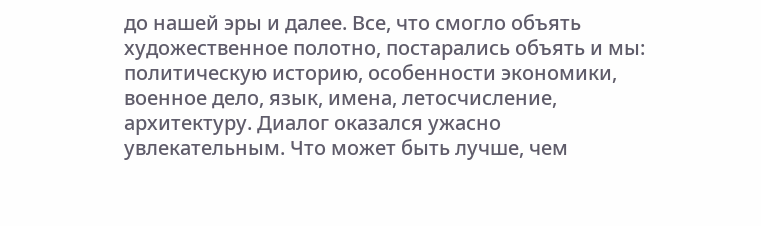до нашей эры и далее. Все, что смогло объять художественное полотно, постарались объять и мы: политическую историю, особенности экономики, военное дело, язык, имена, летосчисление, архитектуру. Диалог оказался ужасно увлекательным. Что может быть лучше, чем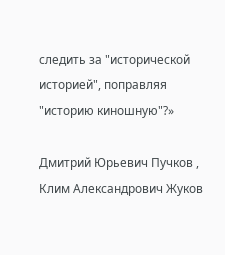следить за "исторической историей", поправляя "историю киношную"?»

Дмитрий Юрьевич Пучков , Клим Александрович Жуков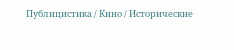Публицистика / Кино / Исторические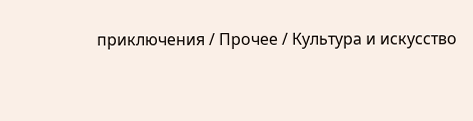приключения / Прочее / Культура и искусство